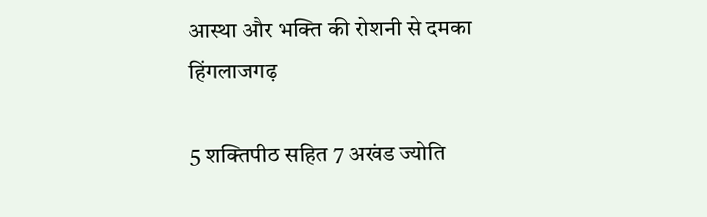आस्था और भक्ति की रोशनी से दमका हिंगलाजगढ़

5 शक्तिपीठ सहित 7 अखंड ज्योति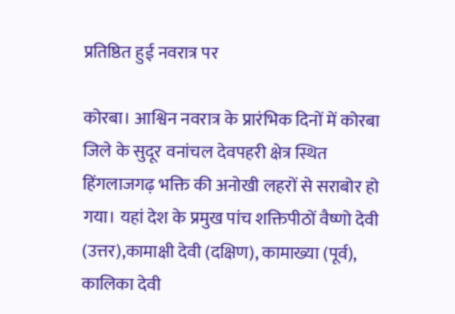प्रतिष्ठित हुई नवरात्र पर

कोरबा। आश्विन नवरात्र के प्रारंभिक दिनों में कोरबा जिले के सुदूर वनांचल देवपहरी क्षेत्र स्थित हिंगलाजगढ़ भक्ति की अनोखी लहरों से सराबोर हो गया। यहां देश के प्रमुख पांच शक्तिपीठों वैष्णो देवी (उत्तर),कामाक्षी देवी (दक्षिण), कामाख्या (पूर्व), कालिका देवी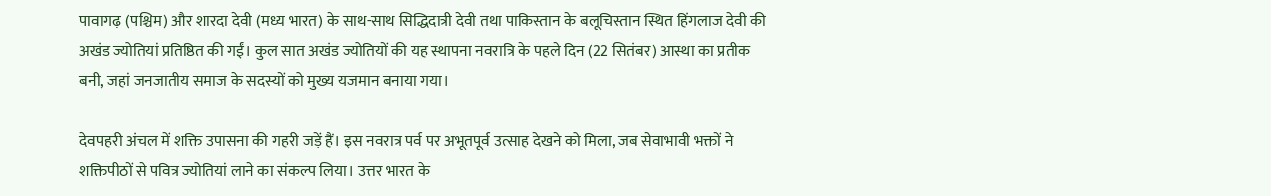पावागढ़ (पश्चिम) और शारदा देवी (मध्य भारत) के साथ-साथ सिद्धिदात्री देवी तथा पाकिस्तान के बलूचिस्तान स्थित हिंगलाज देवी की अखंड ज्योतियां प्रतिष्ठित की गईं। कुल सात अखंड ज्योतियों की यह स्थापना नवरात्रि के पहले दिन (22 सितंबर) आस्था का प्रतीक बनी, जहां जनजातीय समाज के सदस्यों को मुख्य यजमान बनाया गया।

देवपहरी अंचल में शक्ति उपासना की गहरी जड़ें हैं। इस नवरात्र पर्व पर अभूतपूर्व उत्साह देखने को मिला, जब सेवाभावी भक्तों ने शक्तिपीठों से पवित्र ज्योतियां लाने का संकल्प लिया। उत्तर भारत के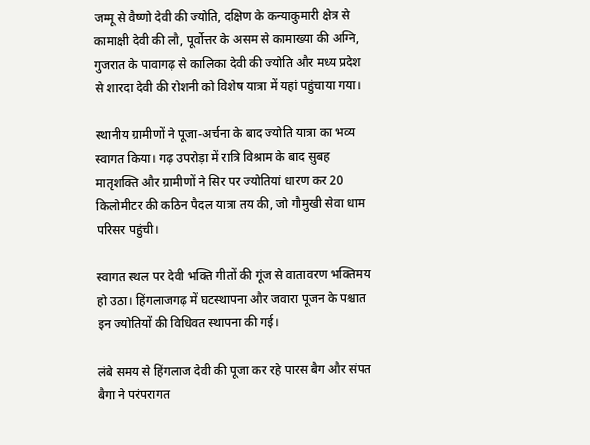जम्मू से वैष्णो देवी की ज्योति, दक्षिण के कन्याकुमारी क्षेत्र से कामाक्षी देवी की लौ, पूर्वोत्तर के असम से कामाख्या की अग्नि, गुजरात के पावागढ़ से कालिका देवी की ज्योति और मध्य प्रदेश से शारदा देवी की रोशनी को विशेष यात्रा में यहां पहुंचाया गया।

स्थानीय ग्रामीणों ने पूजा-अर्चना के बाद ज्योति यात्रा का भव्य स्वागत किया। गढ़ उपरोड़ा में रात्रि विश्राम के बाद सुबह मातृशक्ति और ग्रामीणों ने सिर पर ज्योतियां धारण कर 20 किलोमीटर की कठिन पैदल यात्रा तय की, जो गौमुखी सेवा धाम परिसर पहुंची।

स्वागत स्थल पर देवी भक्ति गीतों की गूंज से वातावरण भक्तिमय हो उठा। हिंगलाजगढ़ में घटस्थापना और जवारा पूजन के पश्चात इन ज्योतियों की विधिवत स्थापना की गई।

लंबे समय से हिंगलाज देवी की पूजा कर रहे पारस बैग और संपत बैगा ने परंपरागत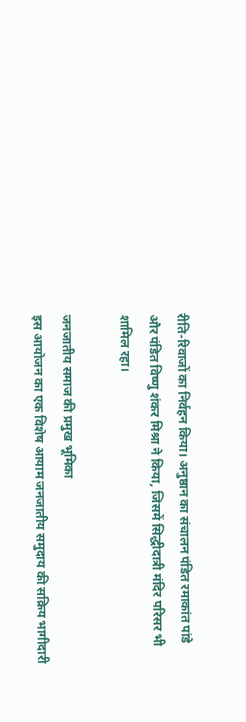रीति-रिवाजों का निर्वहन किया। अनुष्ठान का संचालन पंडित रमाकांत पांडे और पंडित विष्णु शंकर मिश्रा ने किया, जिसमें सिद्धीदात्री मंदिर परिसर भी शामिल रहा।

जनजातीय समाज की प्रमुख भूमिका
इस आयोजन का एक विशेष आयाम जनजातीय समुदाय की सक्रिय भागीदारी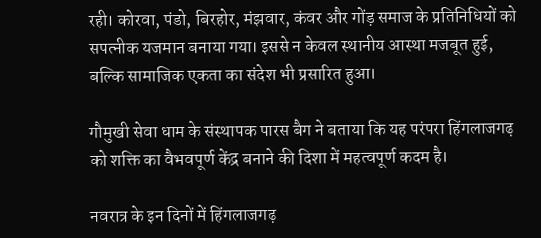रही। कोरवा, पंडो, बिरहोर, मंझवार, कंवर और गोंड़ समाज के प्रतिनिधियों को सपत्नीक यजमान बनाया गया। इससे न केवल स्थानीय आस्था मजबूत हुई, बल्कि सामाजिक एकता का संदेश भी प्रसारित हुआ।

गौमुखी सेवा धाम के संस्थापक पारस बैग ने बताया कि यह परंपरा हिंगलाजगढ़ को शक्ति का वैभवपूर्ण केंद्र बनाने की दिशा में महत्वपूर्ण कदम है।

नवरात्र के इन दिनों में हिंगलाजगढ़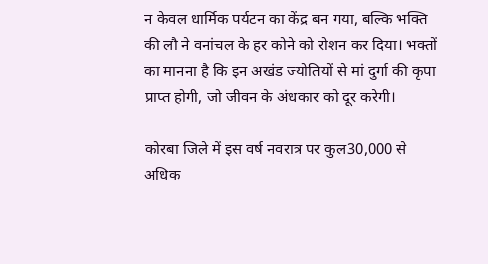न केवल धार्मिक पर्यटन का केंद्र बन गया, बल्कि भक्ति की लौ ने वनांचल के हर कोने को रोशन कर दिया। भक्तों का मानना है कि इन अखंड ज्योतियों से मां दुर्गा की कृपा प्राप्त होगी, जो जीवन के अंधकार को दूर करेगी।

कोरबा जिले में इस वर्ष नवरात्र पर कुल30,000 से अधिक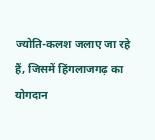ज्योति-कलश जलाए जा रहे हैं, जिसमें हिंगलाजगढ़ का योगदान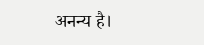अनन्य है।